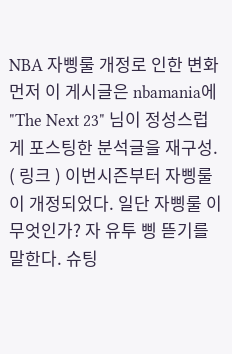NBA 자삥룰 개정로 인한 변화
먼저 이 게시글은 nbamania에 "The Next 23" 님이 정성스럽게 포스팅한 분석글을 재구성. ( 링크 ) 이번시즌부터 자삥룰이 개정되었다. 일단 자삥룰 이 무엇인가? 자 유투 삥 뜯기를 말한다. 슈팅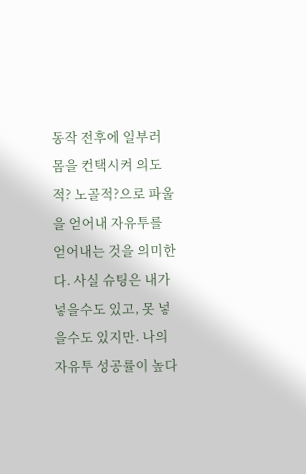동작 전후에 일부러 몸을 컨택시켜 의도적? 노골적?으로 파울을 얻어내 자유투를 얻어내는 것을 의미한다. 사실 슈팅은 내가 넣을수도 있고, 못 넣을수도 있지만. 나의 자유투 성공률이 높다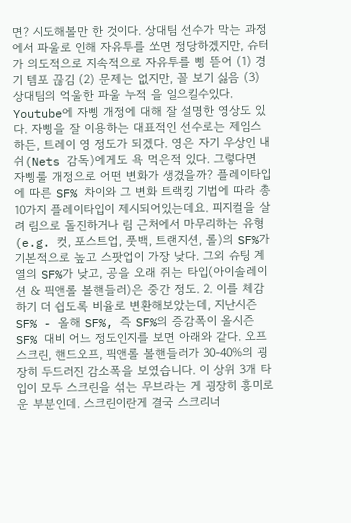면? 시도해볼만 한 것이다. 상대팀 선수가 막는 과정에서 파울로 인해 자유투를 쏘면 정당하겠지만, 슈터가 의도적으로 지속적으로 자유투를 삥 뜯어 (1) 경기 템포 끊김 (2) 문제는 없지만, 꼴 보기 싫음 (3) 상대팀의 억울한 파울 누적 을 일으킬수있다. Youtube에 자삥 개정에 대해 잘 설명한 영상도 있다. 자삥을 잘 이용하는 대표적인 선수로는 제임스 하든, 트레이 영 정도가 되겠다. 영은 자기 우상인 내쉬(Nets 감독)에게도 욕 먹은적 있다. 그렇다면 자삥룰 개정으로 어떤 변화가 생겼을까? 플레이타입에 따른 SF% 차이와 그 변화 트랙킹 기법에 따라 총 10가지 플레이타입이 제시되어있는데요. 피지컬을 살려 림으로 돌진하거나 림 근처에서 마무리하는 유형(e.g. 컷, 포스트업, 풋백, 트랜지션, 롤)의 SF%가 기본적으로 높고 스팟업이 가장 낮다. 그외 슈팅 계열의 SF%가 낮고, 공을 오래 쥐는 타입(아이솔레이션 & 픽앤롤 볼핸들러)은 중간 정도. 2. 이를 체감하기 더 쉽도록 비율로 변환해보았는데, 지난시즌 SF% - 올해 SF%, 즉 SF%의 증감폭이 올시즌 SF% 대비 어느 정도인지를 보면 아래와 같다. 오프스크린, 핸드오프, 픽앤롤 볼핸들러가 30-40%의 굉장히 두드러진 감소폭을 보였습니다. 이 상위 3개 타입이 모두 스크린을 섞는 무브라는 게 굉장히 흥미로운 부분인데. 스크린이란게 결국 스크리너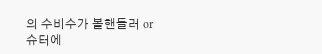의 수비수가 볼핸들러 or 슈터에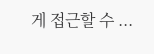게 접근할 수 ...